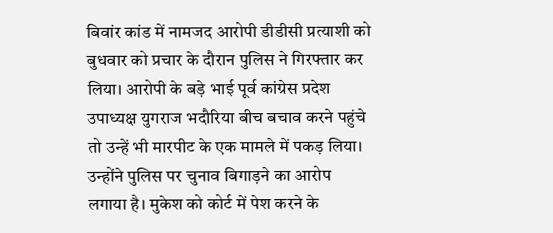बिवांर कांड में नामजद आरोपी डीडीसी प्रत्याशी को बुधवार को प्रचार के दौरान पुलिस ने गिरफ्तार कर लिया। आरोपी के बड़े भाई पूर्व कांग्रेस प्रदेश उपाध्यक्ष युगराज भदौरिया बीच बचाव करने पहुंचे तो उन्हें भी मारपीट के एक मामले में पकड़ लिया। उन्होंने पुलिस पर चुनाव बिगाड़ने का आरोप लगाया है। मुकेश को कोर्ट में पेश करने के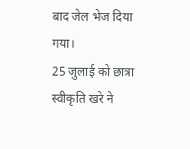बाद जेल भेज दिया गया।
25 जुलाई को छात्रा स्वीकृति खरे ने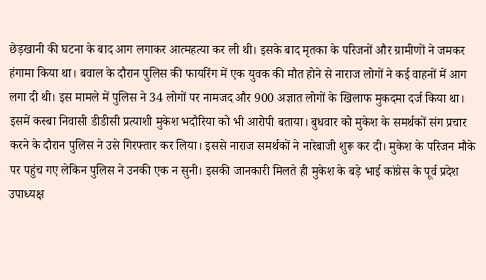छेड़खानी की घटना के बाद आग लगाकर आत्महत्या कर ली थी। इसके बाद मृतका के परिजनों और ग्रामीणों ने जमकर हंगामा किया था। बवाल के दौरान पुलिस की फायरिंग में एक युवक की मौत होने से नाराज लोगों ने कई वाहनों में आग लगा दी थी। इस मामले में पुलिस ने 34 लोगों पर नामजद और 900 अज्ञात लोगों के खिलाफ मुकदमा दर्ज किया था।
इसमें कस्बा निवासी डीडीसी प्रत्याशी मुकेश भदौरिया को भी आरोपी बताया। बुधवार को मुकेश के समर्थकों संग प्रचार करने के दौरान पुलिस ने उसे गिरफ्तार कर लिया। इससे नाराज समर्थकों ने नारेबाजी शुरू कर दी। मुकेश के परिजन मौके पर पहुंच गए लेकिन पुलिस ने उनकी एक न सुनी। इसकी जानकारी मिलते ही मुकेश के बड़े भाई कांग्रेस के पूर्व प्रदेश उपाध्यक्ष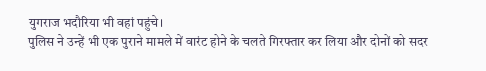युगराज भदौरिया भी वहां पहुंचे।
पुलिस ने उन्हें भी एक पुराने मामले में वारंट होने के चलते गिरफ्तार कर लिया और दोनों को सदर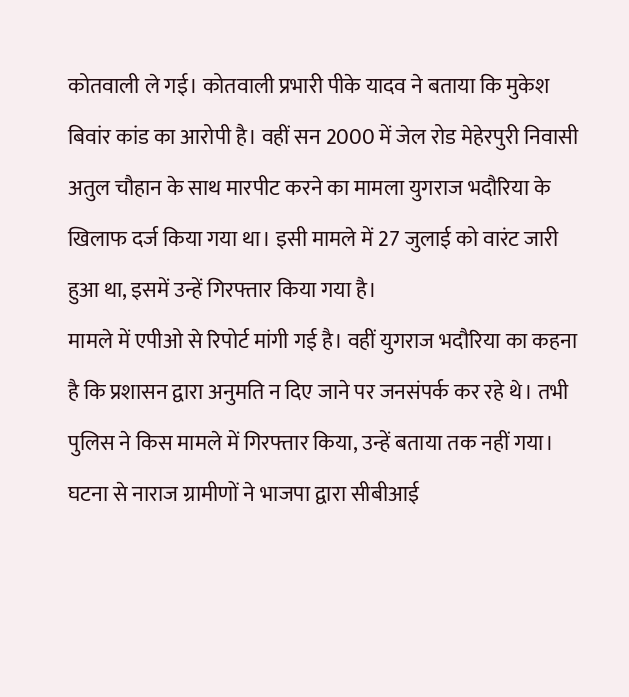कोतवाली ले गई। कोतवाली प्रभारी पीके यादव ने बताया कि मुकेश बिवांर कांड का आरोपी है। वहीं सन 2000 में जेल रोड मेहेरपुरी निवासी अतुल चौहान के साथ मारपीट करने का मामला युगराज भदौरिया के खिलाफ दर्ज किया गया था। इसी मामले में 27 जुलाई को वारंट जारी हुआ था, इसमें उन्हें गिरफ्तार किया गया है।
मामले में एपीओ से रिपोर्ट मांगी गई है। वहीं युगराज भदौरिया का कहना है कि प्रशासन द्वारा अनुमति न दिए जाने पर जनसंपर्क कर रहे थे। तभी पुलिस ने किस मामले में गिरफ्तार किया, उन्हें बताया तक नहीं गया। घटना से नाराज ग्रामीणों ने भाजपा द्वारा सीबीआई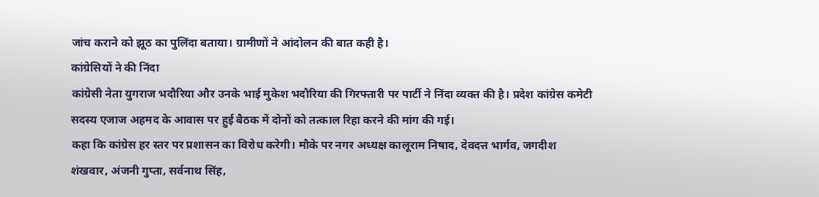जांच कराने को झूठ का पुलिंदा बताया। ग्रामीणों ने आंदोलन की बात कही है।
कांग्रेसियों ने की निंदा
कांग्रेसी नेता युगराज भदौरिया और उनके भाई मुकेश भदौरिया की गिरफ्तारी पर पार्टी ने निंदा व्यक्त की है। प्रदेश कांग्रेस कमेटी सदस्य एजाज अहमद के आवास पर हुई बैठक में दोनों को तत्काल रिहा करने की मांग की गई।
कहा कि कांग्रेस हर स्तर पर प्रशासन का विरोध करेगी। मौके पर नगर अध्यक्ष कालूराम निषाद, देवदत्त भार्गव, जगदीश शंखवार, अंजनी गुप्ता, सर्वनाथ सिंह,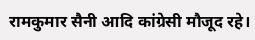रामकुमार सैनी आदि कांग्रेसी मौजूद रहे।